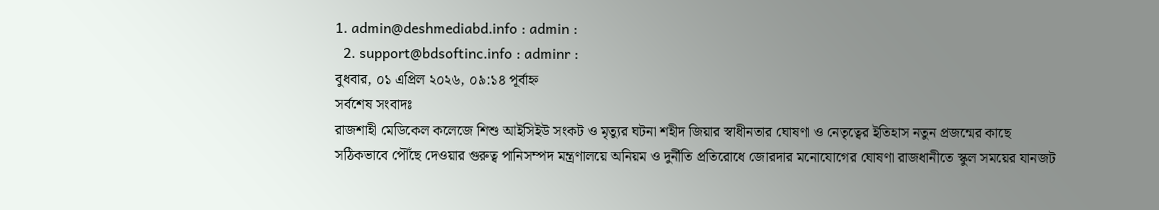1. admin@deshmediabd.info : admin :
  2. support@bdsoftinc.info : adminr :
বুধবার, ০১ এপ্রিল ২০২৬, ০৯:১৪ পূর্বাহ্ন
সর্বশেষ সংবাদঃ
রাজশাহী মেডিকেল কলেজে শিশু আইসিইউ সংকট ও মৃত্যুর ঘটনা শহীদ জিয়ার স্বাধীনতার ঘোষণা ও নেতৃত্বের ইতিহাস নতুন প্রজন্মের কাছে সঠিকভাবে পৌঁছে দেওয়ার গুরুত্ব পানিসম্পদ মন্ত্রণালয়ে অনিয়ম ও দুর্নীতি প্রতিরোধে জোরদার মনোযোগের ঘোষণা রাজধানীতে স্কুল সময়ের যানজট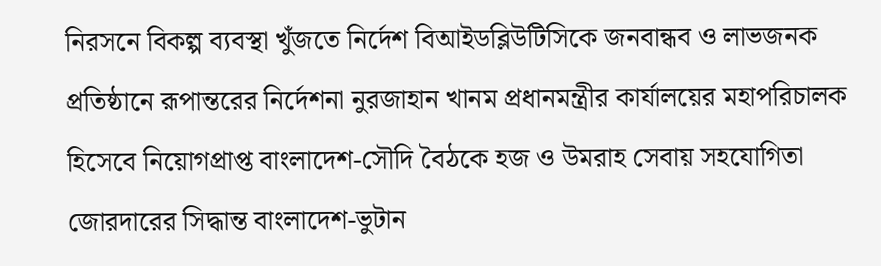নিরসনে বিকল্প ব্যবস্থা খুঁজতে নির্দেশ বিআইডব্লিউটিসিকে জনবান্ধব ও লাভজনক প্রতিষ্ঠানে রূপান্তরের নির্দেশনা নুরজাহান খানম প্রধানমন্ত্রীর কার্যালয়ের মহাপরিচালক হিসেবে নিয়োগপ্রাপ্ত বাংলাদেশ-সৌদি বৈঠকে হজ ও উমরাহ সেবায় সহযোগিতা জোরদারের সিদ্ধান্ত বাংলাদেশ-ভুটান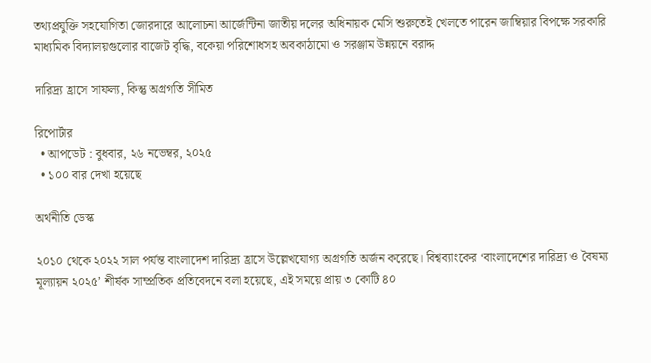তথ্যপ্রযুক্তি সহযোগিতা জোরদারে আলোচনা আর্জেন্টিনা জাতীয় দলের অধিনায়ক মেসি শুরুতেই খেলতে পারেন জাম্বিয়ার বিপক্ষে সরকারি মাধ্যমিক বিদ্যালয়গুলোর বাজেট বৃদ্ধি, বকেয়া পরিশোধসহ অবকাঠামো ও সরঞ্জাম উন্নয়নে বরাদ্দ

দারিদ্র্য হ্রাসে সাফল্য, কিন্তু অগ্রগতি সীমিত

রিপোর্টার
  • আপডেট : বুধবার, ২৬ নভেম্বর, ২০২৫
  • ১০০ বার দেখা হয়েছে

অর্থনীতি ডেস্ক

২০১০ থেকে ২০২২ সাল পর্যন্ত বাংলাদেশ দারিদ্র্য হ্রাসে উল্লেখযোগ্য অগ্রগতি অর্জন করেছে। বিশ্বব্যাংকের ‘বাংলাদেশের দারিদ্র্য ও বৈষম্য মূল্যায়ন ২০২৫’ শীর্ষক সাম্প্রতিক প্রতিবেদনে বলা হয়েছে, এই সময়ে প্রায় ৩ কোটি ৪০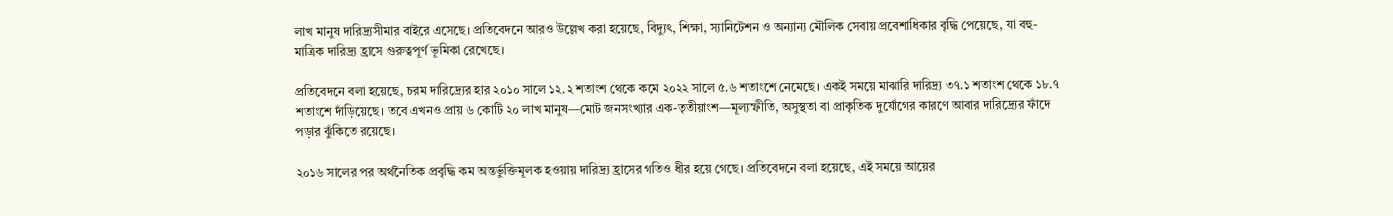লাখ মানুষ দারিদ্র্যসীমার বাইরে এসেছে। প্রতিবেদনে আরও উল্লেখ করা হয়েছে, বিদ্যুৎ, শিক্ষা, স্যানিটেশন ও অন্যান্য মৌলিক সেবায় প্রবেশাধিকার বৃদ্ধি পেয়েছে, যা বহু-মাত্রিক দারিদ্র্য হ্রাসে গুরুত্বপূর্ণ ভূমিকা রেখেছে।

প্রতিবেদনে বলা হয়েছে, চরম দারিদ্র্যের হার ২০১০ সালে ১২.২ শতাংশ থেকে কমে ২০২২ সালে ৫.৬ শতাংশে নেমেছে। একই সময়ে মাঝারি দারিদ্র্য ৩৭.১ শতাংশ থেকে ১৮.৭ শতাংশে দাঁড়িয়েছে। তবে এখনও প্রায় ৬ কোটি ২০ লাখ মানুষ—মোট জনসংখ্যার এক-তৃতীয়াংশ—মূল্যস্ফীতি, অসুস্থতা বা প্রাকৃতিক দুর্যোগের কারণে আবার দারিদ্র্যের ফাঁদে পড়ার ঝুঁকিতে রয়েছে।

২০১৬ সালের পর অর্থনৈতিক প্রবৃদ্ধি কম অন্তর্ভুক্তিমূলক হওয়ায় দারিদ্র্য হ্রাসের গতিও ধীর হয়ে গেছে। প্রতিবেদনে বলা হয়েছে, এই সময়ে আয়ের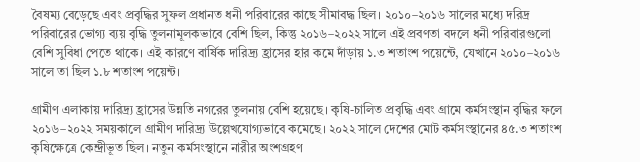বৈষম্য বেড়েছে এবং প্রবৃদ্ধির সুফল প্রধানত ধনী পরিবারের কাছে সীমাবদ্ধ ছিল। ২০১০–২০১৬ সালের মধ্যে দরিদ্র পরিবারের ভোগ্য ব্যয় বৃদ্ধি তুলনামূলকভাবে বেশি ছিল, কিন্তু ২০১৬–২০২২ সালে এই প্রবণতা বদলে ধনী পরিবারগুলো বেশি সুবিধা পেতে থাকে। এই কারণে বার্ষিক দারিদ্র্য হ্রাসের হার কমে দাঁড়ায় ১.৩ শতাংশ পয়েন্টে, যেখানে ২০১০–২০১৬ সালে তা ছিল ১.৮ শতাংশ পয়েন্ট।

গ্রামীণ এলাকায় দারিদ্র্য হ্রাসের উন্নতি নগরের তুলনায় বেশি হয়েছে। কৃষি-চালিত প্রবৃদ্ধি এবং গ্রামে কর্মসংস্থান বৃদ্ধির ফলে ২০১৬–২০২২ সময়কালে গ্রামীণ দারিদ্র্য উল্লেখযোগ্যভাবে কমেছে। ২০২২ সালে দেশের মোট কর্মসংস্থানের ৪৫.৩ শতাংশ কৃষিক্ষেত্রে কেন্দ্রীভূত ছিল। নতুন কর্মসংস্থানে নারীর অংশগ্রহণ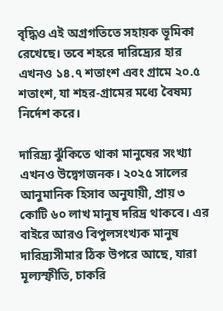বৃদ্ধিও এই অগ্রগতিতে সহায়ক ভূমিকা রেখেছে। তবে শহরে দারিদ্র্যের হার এখনও ১৪.৭ শতাংশ এবং গ্রামে ২০.৫ শতাংশ, যা শহর-গ্রামের মধ্যে বৈষম্য নির্দেশ করে।

দারিদ্র্য ঝুঁকিতে থাকা মানুষের সংখ্যা এখনও উদ্বেগজনক। ২০২৫ সালের আনুমানিক হিসাব অনুযায়ী, প্রায় ৩ কোটি ৬০ লাখ মানুষ দরিদ্র থাকবে। এর বাইরে আরও বিপুলসংখ্যক মানুষ দারিদ্র্যসীমার ঠিক উপরে আছে, যারা মূল্যস্ফীতি, চাকরি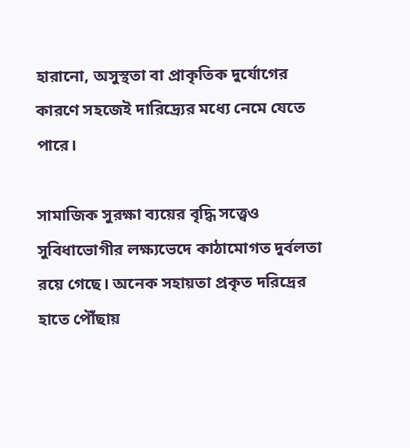হারানো, অসুস্থতা বা প্রাকৃতিক দুর্যোগের কারণে সহজেই দারিদ্র্যের মধ্যে নেমে যেতে পারে।

সামাজিক সুরক্ষা ব্যয়ের বৃদ্ধি সত্ত্বেও সুবিধাভোগীর লক্ষ্যভেদে কাঠামোগত দুর্বলতা রয়ে গেছে। অনেক সহায়তা প্রকৃত দরিদ্রের হাতে পৌঁছায়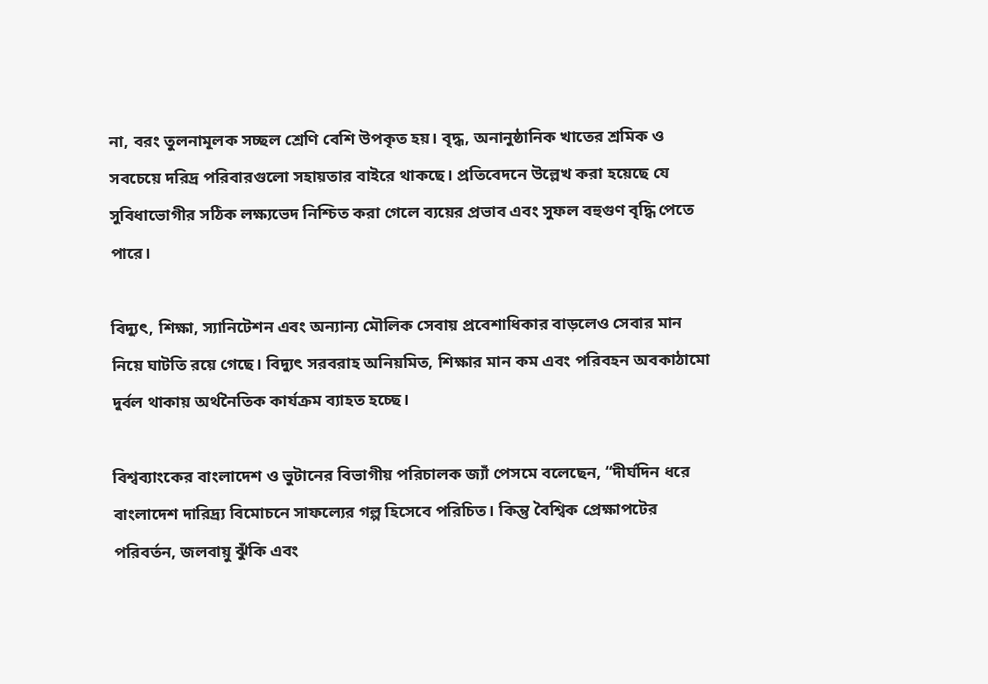না, বরং তুলনামূলক সচ্ছল শ্রেণি বেশি উপকৃত হয়। বৃদ্ধ, অনানুষ্ঠানিক খাতের শ্রমিক ও সবচেয়ে দরিদ্র পরিবারগুলো সহায়তার বাইরে থাকছে। প্রতিবেদনে উল্লেখ করা হয়েছে যে সুবিধাভোগীর সঠিক লক্ষ্যভেদ নিশ্চিত করা গেলে ব্যয়ের প্রভাব এবং সুফল বহুগুণ বৃদ্ধি পেতে পারে।

বিদ্যুৎ, শিক্ষা, স্যানিটেশন এবং অন্যান্য মৌলিক সেবায় প্রবেশাধিকার বাড়লেও সেবার মান নিয়ে ঘাটতি রয়ে গেছে। বিদ্যুৎ সরবরাহ অনিয়মিত, শিক্ষার মান কম এবং পরিবহন অবকাঠামো দুর্বল থাকায় অর্থনৈতিক কার্যক্রম ব্যাহত হচ্ছে।

বিশ্বব্যাংকের বাংলাদেশ ও ভুটানের বিভাগীয় পরিচালক জ্যাঁ পেসমে বলেছেন, “দীর্ঘদিন ধরে বাংলাদেশ দারিদ্র্য বিমোচনে সাফল্যের গল্প হিসেবে পরিচিত। কিন্তু বৈশ্বিক প্রেক্ষাপটের পরিবর্তন, জলবায়ু ঝুঁকি এবং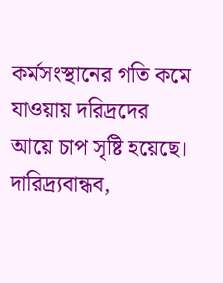কর্মসংস্থানের গতি কমে যাওয়ায় দরিদ্রদের আয়ে চাপ সৃষ্টি হয়েছে। দারিদ্র্যবান্ধব,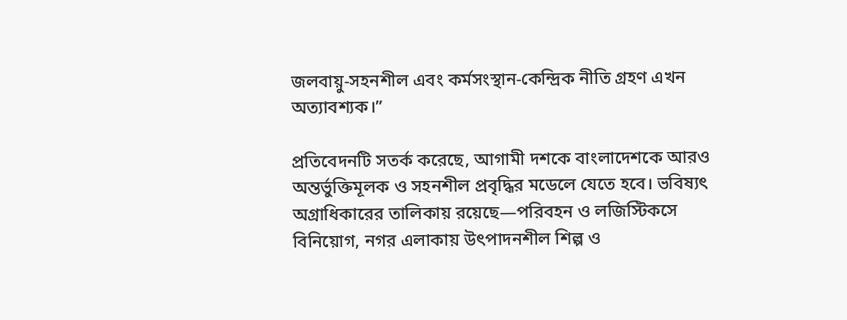জলবায়ু-সহনশীল এবং কর্মসংস্থান-কেন্দ্রিক নীতি গ্রহণ এখন অত্যাবশ্যক।”

প্রতিবেদনটি সতর্ক করেছে, আগামী দশকে বাংলাদেশকে আরও অন্তর্ভুক্তিমূলক ও সহনশীল প্রবৃদ্ধির মডেলে যেতে হবে। ভবিষ্যৎ অগ্রাধিকারের তালিকায় রয়েছে—পরিবহন ও লজিস্টিকসে বিনিয়োগ, নগর এলাকায় উৎপাদনশীল শিল্প ও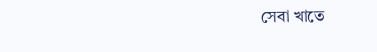সেবা খাতে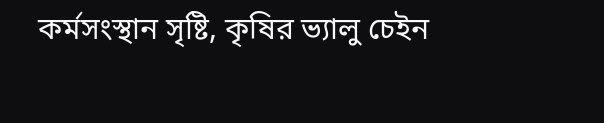কর্মসংস্থান সৃষ্টি, কৃষির ভ্যালু চেইন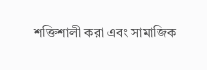শক্তিশালী করা এবং সামাজিক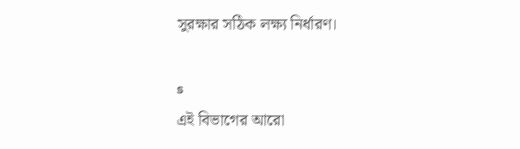সুরক্ষার সঠিক লক্ষ্য নির্ধারণ।

s
এই বিভাগের আরো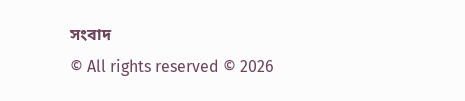সংবাদ
© All rights reserved © 2026